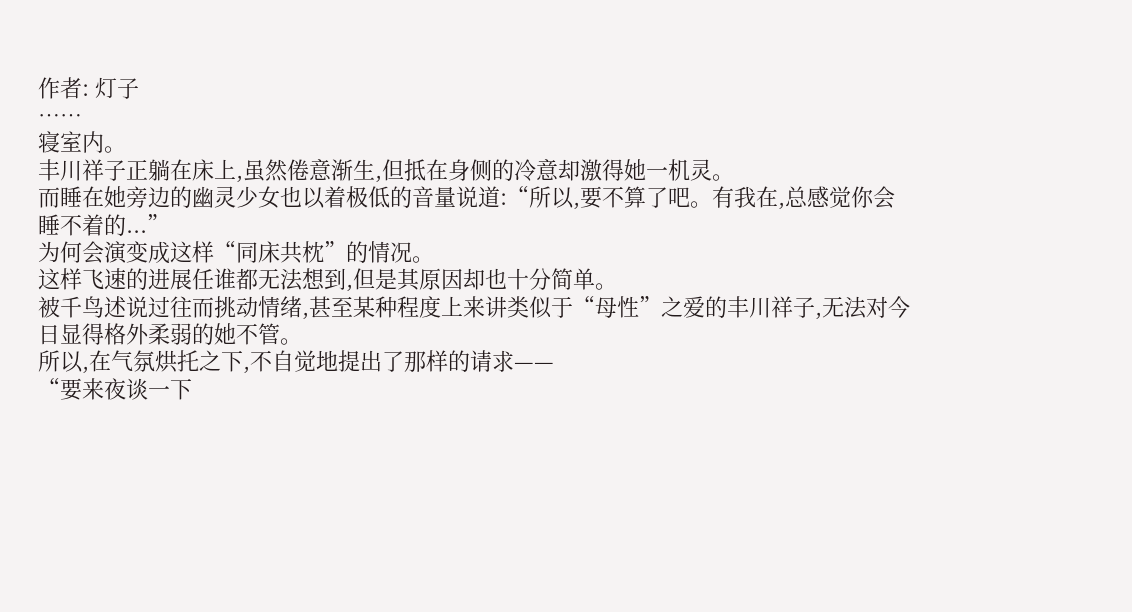作者: 灯子
……
寝室内。
丰川祥子正躺在床上,虽然倦意渐生,但抵在身侧的冷意却激得她一机灵。
而睡在她旁边的幽灵少女也以着极低的音量说道:“所以,要不算了吧。有我在,总感觉你会睡不着的...”
为何会演变成这样“同床共枕”的情况。
这样飞速的进展任谁都无法想到,但是其原因却也十分简单。
被千鸟述说过往而挑动情绪,甚至某种程度上来讲类似于“母性”之爱的丰川祥子,无法对今日显得格外柔弱的她不管。
所以,在气氛烘托之下,不自觉地提出了那样的请求——
“要来夜谈一下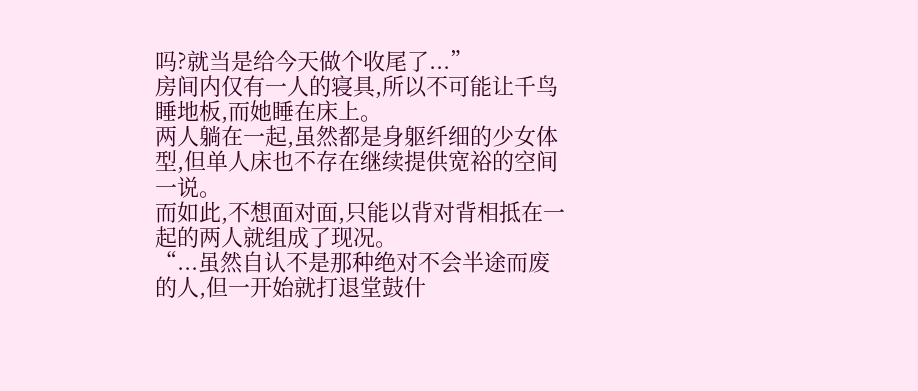吗?就当是给今天做个收尾了...”
房间内仅有一人的寝具,所以不可能让千鸟睡地板,而她睡在床上。
两人躺在一起,虽然都是身躯纤细的少女体型,但单人床也不存在继续提供宽裕的空间一说。
而如此,不想面对面,只能以背对背相抵在一起的两人就组成了现况。
“...虽然自认不是那种绝对不会半途而废的人,但一开始就打退堂鼓什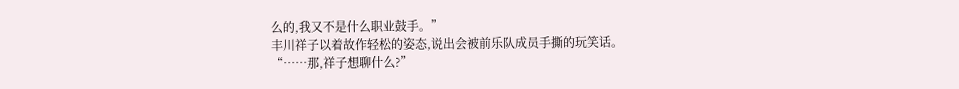么的,我又不是什么职业鼓手。”
丰川祥子以着故作轻松的姿态,说出会被前乐队成员手撕的玩笑话。
“……那,祥子想聊什么?”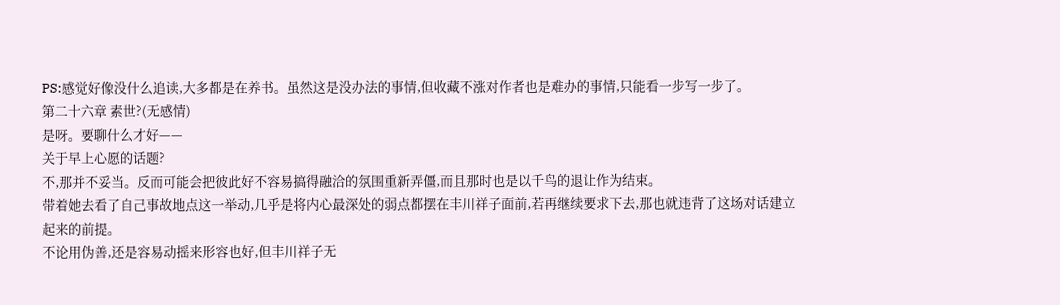PS:感觉好像没什么追读,大多都是在养书。虽然这是没办法的事情,但收藏不涨对作者也是难办的事情,只能看一步写一步了。
第二十六章 素世?(无感情)
是呀。要聊什么才好——
关于早上心愿的话题?
不,那并不妥当。反而可能会把彼此好不容易搞得融洽的氛围重新弄僵,而且那时也是以千鸟的退让作为结束。
带着她去看了自己事故地点这一举动,几乎是将内心最深处的弱点都摆在丰川祥子面前,若再继续要求下去,那也就违背了这场对话建立起来的前提。
不论用伪善,还是容易动摇来形容也好,但丰川祥子无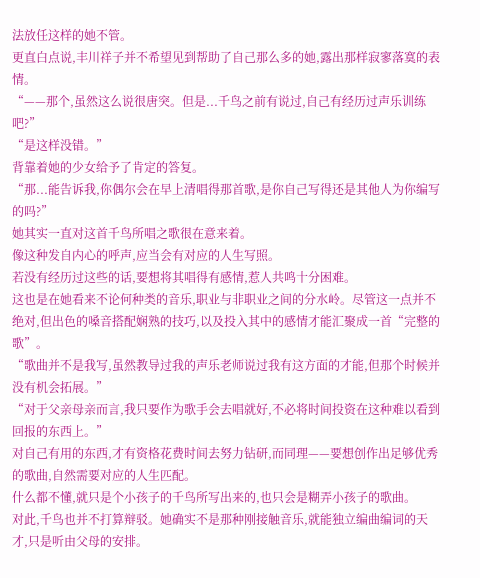法放任这样的她不管。
更直白点说,丰川祥子并不希望见到帮助了自己那么多的她,露出那样寂寥落寞的表情。
“——那个,虽然这么说很唐突。但是...千鸟之前有说过,自己有经历过声乐训练吧?”
“是这样没错。”
背靠着她的少女给予了肯定的答复。
“那...能告诉我,你偶尔会在早上清唱得那首歌,是你自己写得还是其他人为你编写的吗?”
她其实一直对这首千鸟所唱之歌很在意来着。
像这种发自内心的呼声,应当会有对应的人生写照。
若没有经历过这些的话,要想将其唱得有感情,惹人共鸣十分困难。
这也是在她看来不论何种类的音乐,职业与非职业之间的分水岭。尽管这一点并不绝对,但出色的嗓音搭配娴熟的技巧,以及投入其中的感情才能汇聚成一首“完整的歌”。
“歌曲并不是我写,虽然教导过我的声乐老师说过我有这方面的才能,但那个时候并没有机会拓展。”
“对于父亲母亲而言,我只要作为歌手会去唱就好,不必将时间投资在这种难以看到回报的东西上。”
对自己有用的东西,才有资格花费时间去努力钻研,而同理——要想创作出足够优秀的歌曲,自然需要对应的人生匹配。
什么都不懂,就只是个小孩子的千鸟所写出来的,也只会是糊弄小孩子的歌曲。
对此,千鸟也并不打算辩驳。她确实不是那种刚接触音乐,就能独立编曲编词的天才,只是听由父母的安排。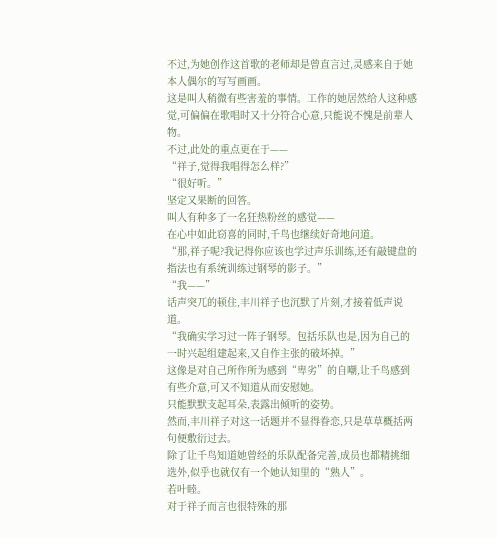不过,为她创作这首歌的老师却是曾直言过,灵感来自于她本人偶尔的写写画画。
这是叫人稍微有些害羞的事情。工作的她居然给人这种感觉,可偏偏在歌唱时又十分符合心意,只能说不愧是前辈人物。
不过,此处的重点更在于——
“祥子,觉得我唱得怎么样?”
“很好听。”
坚定又果断的回答。
叫人有种多了一名狂热粉丝的感觉——
在心中如此窃喜的同时,千鸟也继续好奇地问道。
“那,祥子呢?我记得你应该也学过声乐训练,还有敲键盘的指法也有系统训练过钢琴的影子。”
“我——”
话声突兀的顿住,丰川祥子也沉默了片刻,才接着低声说道。
“我确实学习过一阵子钢琴。包括乐队也是,因为自己的一时兴起组建起来,又自作主张的破坏掉。”
这像是对自己所作所为感到“卑劣”的自嘲,让千鸟感到有些介意,可又不知道从而安慰她。
只能默默支起耳朵,表露出倾听的姿势。
然而,丰川祥子对这一话题并不显得眷恋,只是草草概括两句便敷衍过去。
除了让千鸟知道她曾经的乐队配备完善,成员也都精挑细选外,似乎也就仅有一个她认知里的“熟人”。
若叶睦。
对于祥子而言也很特殊的那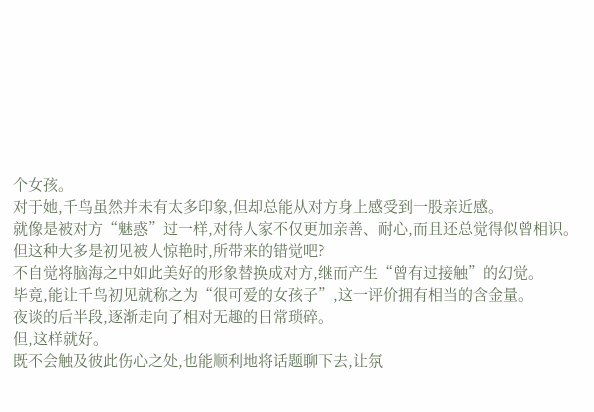个女孩。
对于她,千鸟虽然并未有太多印象,但却总能从对方身上感受到一股亲近感。
就像是被对方“魅惑”过一样,对待人家不仅更加亲善、耐心,而且还总觉得似曾相识。
但这种大多是初见被人惊艳时,所带来的错觉吧?
不自觉将脑海之中如此美好的形象替换成对方,继而产生“曾有过接触”的幻觉。
毕竟,能让千鸟初见就称之为“很可爱的女孩子”,这一评价拥有相当的含金量。
夜谈的后半段,逐渐走向了相对无趣的日常琐碎。
但,这样就好。
既不会触及彼此伤心之处,也能顺利地将话题聊下去,让氛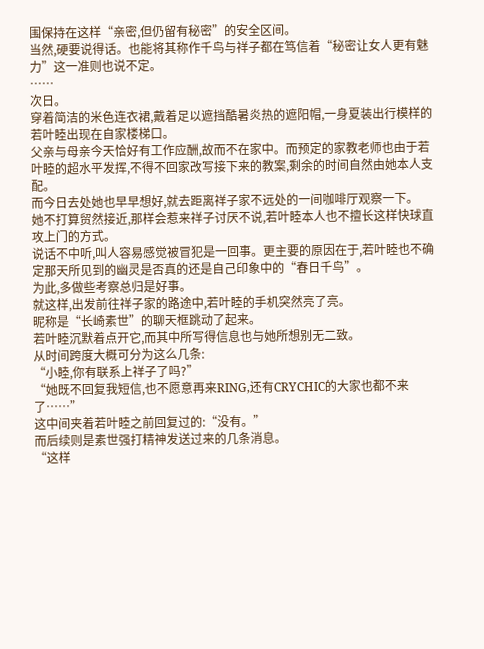围保持在这样“亲密,但仍留有秘密”的安全区间。
当然,硬要说得话。也能将其称作千鸟与祥子都在笃信着“秘密让女人更有魅力”这一准则也说不定。
……
次日。
穿着简洁的米色连衣裙,戴着足以遮挡酷暑炎热的遮阳帽,一身夏装出行模样的若叶睦出现在自家楼梯口。
父亲与母亲今天恰好有工作应酬,故而不在家中。而预定的家教老师也由于若叶睦的超水平发挥,不得不回家改写接下来的教案,剩余的时间自然由她本人支配。
而今日去处她也早早想好,就去距离祥子家不远处的一间咖啡厅观察一下。
她不打算贸然接近,那样会惹来祥子讨厌不说,若叶睦本人也不擅长这样快球直攻上门的方式。
说话不中听,叫人容易感觉被冒犯是一回事。更主要的原因在于,若叶睦也不确定那天所见到的幽灵是否真的还是自己印象中的“春日千鸟”。
为此,多做些考察总归是好事。
就这样,出发前往祥子家的路途中,若叶睦的手机突然亮了亮。
昵称是“长崎素世”的聊天框跳动了起来。
若叶睦沉默着点开它,而其中所写得信息也与她所想别无二致。
从时间跨度大概可分为这么几条:
“小睦,你有联系上祥子了吗?”
“她既不回复我短信,也不愿意再来RING,还有CRYCHIC的大家也都不来了……”
这中间夹着若叶睦之前回复过的:“没有。”
而后续则是素世强打精神发送过来的几条消息。
“这样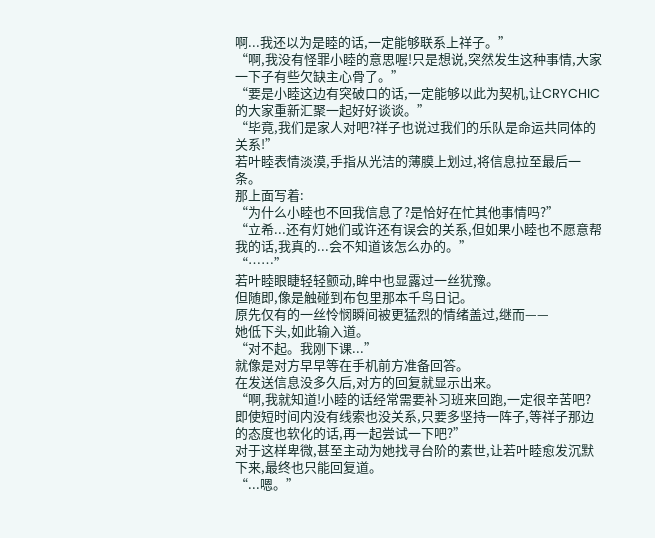啊...我还以为是睦的话,一定能够联系上祥子。”
“啊,我没有怪罪小睦的意思喔!只是想说,突然发生这种事情,大家一下子有些欠缺主心骨了。”
“要是小睦这边有突破口的话,一定能够以此为契机,让CRYCHIC的大家重新汇聚一起好好谈谈。”
“毕竟,我们是家人对吧?祥子也说过我们的乐队是命运共同体的关系!”
若叶睦表情淡漠,手指从光洁的薄膜上划过,将信息拉至最后一条。
那上面写着:
“为什么小睦也不回我信息了?是恰好在忙其他事情吗?”
“立希...还有灯她们或许还有误会的关系,但如果小睦也不愿意帮我的话,我真的...会不知道该怎么办的。”
“……”
若叶睦眼睫轻轻颤动,眸中也显露过一丝犹豫。
但随即,像是触碰到布包里那本千鸟日记。
原先仅有的一丝怜悯瞬间被更猛烈的情绪盖过,继而——
她低下头,如此输入道。
“对不起。我刚下课...”
就像是对方早早等在手机前方准备回答。
在发送信息没多久后,对方的回复就显示出来。
“啊,我就知道!小睦的话经常需要补习班来回跑,一定很辛苦吧?即使短时间内没有线索也没关系,只要多坚持一阵子,等祥子那边的态度也软化的话,再一起尝试一下吧?”
对于这样卑微,甚至主动为她找寻台阶的素世,让若叶睦愈发沉默下来,最终也只能回复道。
“...嗯。”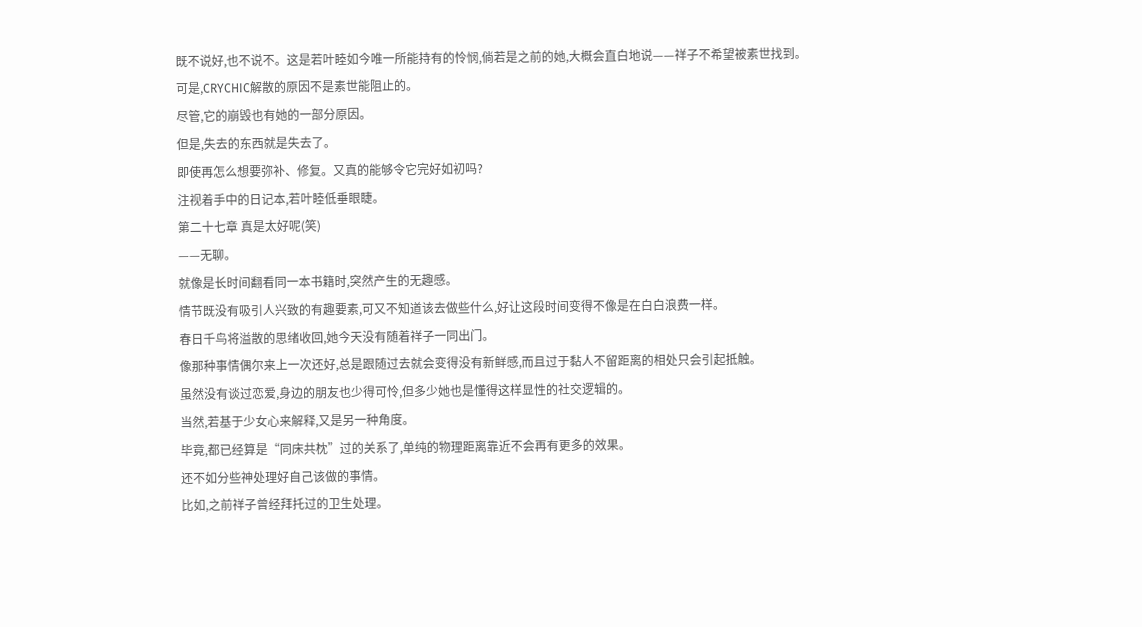既不说好,也不说不。这是若叶睦如今唯一所能持有的怜悯,倘若是之前的她,大概会直白地说——祥子不希望被素世找到。
可是,CRYCHIC解散的原因不是素世能阻止的。
尽管,它的崩毁也有她的一部分原因。
但是,失去的东西就是失去了。
即使再怎么想要弥补、修复。又真的能够令它完好如初吗?
注视着手中的日记本,若叶睦低垂眼睫。
第二十七章 真是太好呢(笑)
——无聊。
就像是长时间翻看同一本书籍时,突然产生的无趣感。
情节既没有吸引人兴致的有趣要素,可又不知道该去做些什么,好让这段时间变得不像是在白白浪费一样。
春日千鸟将溢散的思绪收回,她今天没有随着祥子一同出门。
像那种事情偶尔来上一次还好,总是跟随过去就会变得没有新鲜感,而且过于黏人不留距离的相处只会引起抵触。
虽然没有谈过恋爱,身边的朋友也少得可怜,但多少她也是懂得这样显性的社交逻辑的。
当然,若基于少女心来解释,又是另一种角度。
毕竟,都已经算是“同床共枕”过的关系了,单纯的物理距离靠近不会再有更多的效果。
还不如分些神处理好自己该做的事情。
比如,之前祥子曾经拜托过的卫生处理。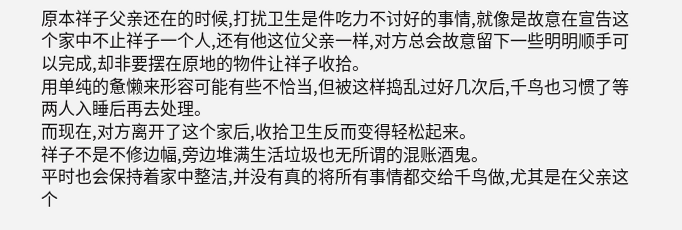原本祥子父亲还在的时候,打扰卫生是件吃力不讨好的事情,就像是故意在宣告这个家中不止祥子一个人,还有他这位父亲一样,对方总会故意留下一些明明顺手可以完成,却非要摆在原地的物件让祥子收拾。
用单纯的惫懒来形容可能有些不恰当,但被这样捣乱过好几次后,千鸟也习惯了等两人入睡后再去处理。
而现在,对方离开了这个家后,收拾卫生反而变得轻松起来。
祥子不是不修边幅,旁边堆满生活垃圾也无所谓的混账酒鬼。
平时也会保持着家中整洁,并没有真的将所有事情都交给千鸟做,尤其是在父亲这个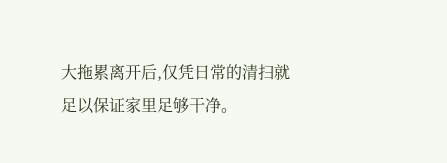大拖累离开后,仅凭日常的清扫就足以保证家里足够干净。